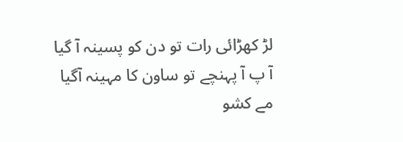لڑ کھڑائی رات تو دن کو پسینہ آ گیا
آ پ آ پہنچے تو ساون کا مہینہ آگیا
مے کشو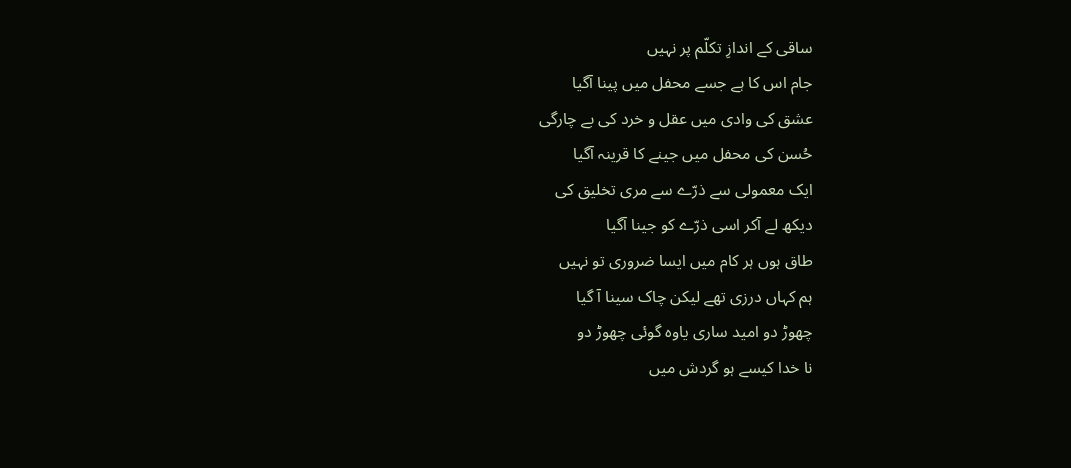ساقی کے اندازِ تکلّم پر نہیں
جام اس کا ہے جسے محفل میں پینا آگیا
عشق کی وادی میں عقل و خرد کی بے چارگی
حُسن کی محفل میں جینے کا قرینہ آگیا
ایک معمولی سے ذرّے سے مری تخلیق کی
دیکھ لے آکر اسی ذرّے کو جینا آگیا
طاق ہوں ہر کام میں ایسا ضروری تو نہیں
ہم کہاں درزی تھے لیکن چاک سینا آ گیا
چھوڑ دو امید ساری یاوہ گوئی چھوڑ دو
نا خدا کیسے ہو گردش میں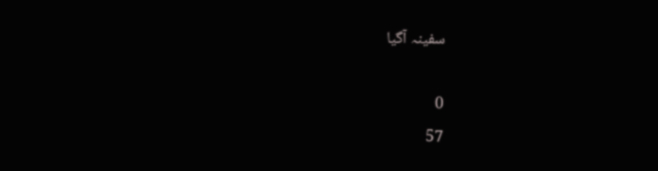سفینہ آگیا

0
57